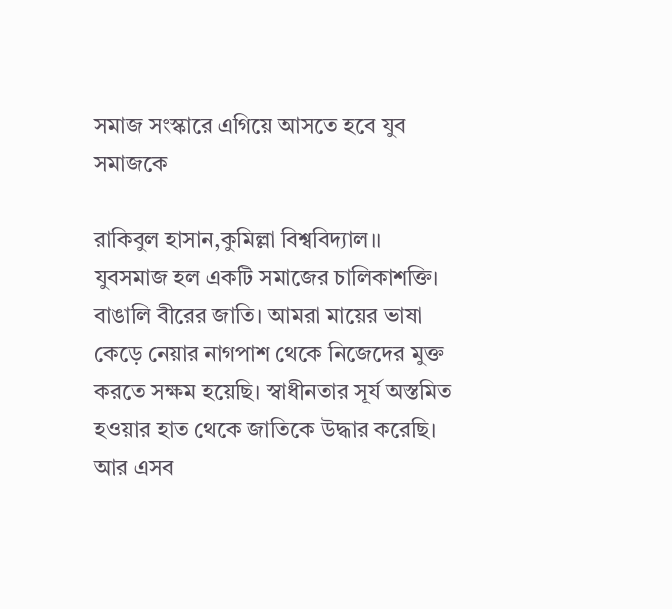সমাজ সংস্কারে এগিয়ে আসতে হবে যুব সমাজকে

রাকিবুল হাসান,কুমিল্লা বিশ্ববিদ্যাল।।
যুবসমাজ হল একটি সমাজের চালিকাশক্তি। বাঙালি বীরের জাতি। আমরা মায়ের ভাষা কেড়ে নেয়ার নাগপাশ থেকে নিজেদের মুক্ত করতে সক্ষম হয়েছি। স্বাধীনতার সূর্য অস্তমিত হওয়ার হাত থেকে জাতিকে উদ্ধার করেছি। আর এসব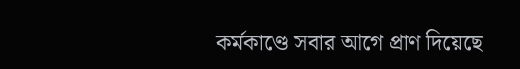কর্মকাণ্ডে সবার আগে প্রাণ দিয়েছে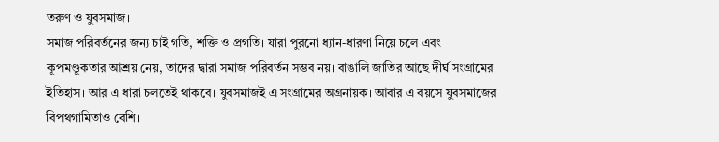তরুণ ও যুবসমাজ।
সমাজ পরিবর্তনের জন্য চাই গতি, শক্তি ও প্রগতি। যারা পুরনো ধ্যান-ধারণা নিয়ে চলে এবং কূপমণ্ডূকতার আশ্রয় নেয়, তাদের দ্বারা সমাজ পরিবর্তন সম্ভব নয়। বাঙালি জাতির আছে দীর্ঘ সংগ্রামের ইতিহাস। আর এ ধারা চলতেই থাকবে। যুবসমাজই এ সংগ্রামের অগ্রনায়ক। আবার এ বয়সে যুবসমাজের বিপথগামিতাও বেশি।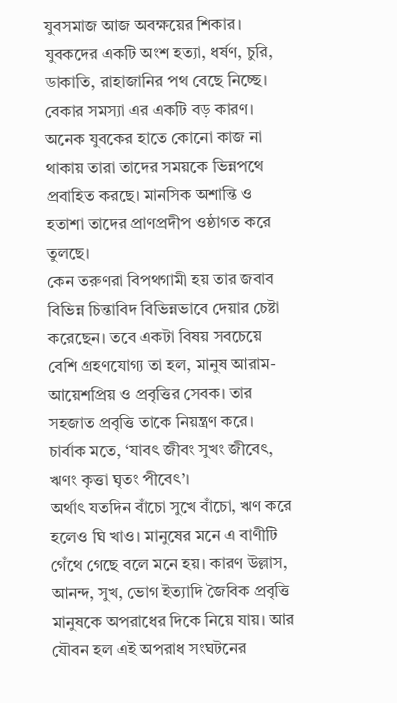যুবসমাজ আজ অবক্ষয়ের শিকার। যুবকদের একটি অংশ হত্যা, ধর্ষণ, চুরি, ডাকাতি, রাহাজানির পথ বেছে নিচ্ছে। বেকার সমস্যা এর একটি বড় কারণ। অনেক যুবকের হাতে কোনো কাজ না থাকায় তারা তাদের সময়কে ভিন্নপথে প্রবাহিত করছে। মানসিক অশান্তি ও হতাশা তাদের প্রাণপ্রদীপ ওষ্ঠাগত করে তুলছে।
কেন তরুণরা বিপথগামী হয় তার জবাব বিভিন্ন চিন্তাবিদ বিভিন্নভাবে দেয়ার চেষ্টা করেছেন। তবে একটা বিষয় সবচেয়ে বেশি গ্রহণযোগ্য তা হল, মানুষ আরাম-আয়েশপ্রিয় ও প্রবৃত্তির সেবক। তার সহজাত প্রবৃত্তি তাকে নিয়ন্ত্রণ করে। চার্বাক মতে, ‘যাবৎ জীবং সুখং জীবেৎ, ঋণং কৃত্তা ঘৃতং পীবেৎ’।
অর্থাৎ যতদিন বাঁচো সুখে বাঁচো, ঋণ করে হলেও ঘি খাও। মানুষের মনে এ বাণীটি গেঁথে গেছে বলে মনে হয়। কারণ উল্লাস, আনন্দ, সুখ, ভোগ ইত্যাদি জৈবিক প্রবৃত্তি মানুষকে অপরাধের দিকে নিয়ে যায়। আর যৌবন হল এই অপরাধ সংঘটনের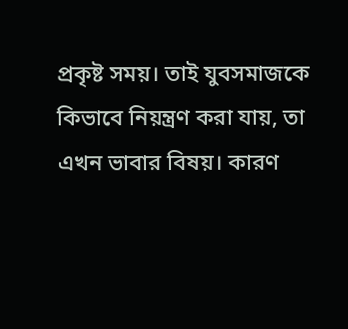প্রকৃষ্ট সময়। তাই যুবসমাজকে কিভাবে নিয়ন্ত্রণ করা যায়, তা এখন ভাবার বিষয়। কারণ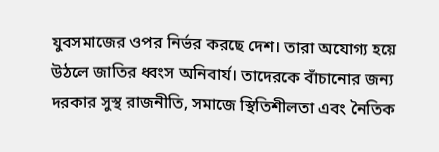যুবসমাজের ওপর নির্ভর করছে দেশ। তারা অযোগ্য হয়ে উঠলে জাতির ধ্বংস অনিবার্য। তাদেরকে বাঁচানোর জন্য দরকার সুস্থ রাজনীতি, সমাজে স্থিতিশীলতা এবং নৈতিক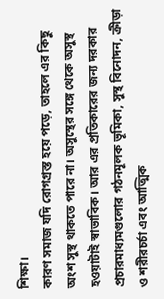শিক্ষা।
কারণ সমাজ যদি রোগগ্রস্ত হয়ে পড়ে, তাহলে এর কিছু অংশ সুস্থ থাকতে পারে না। অসুস্থের সঙ্গে থেকে অসুস্থ হওয়াটাই স্বাভাবিক। আর এর প্রতিকারের জন্য দরকার প্রচারমাধ্যমগুলোর গঠনমূলক ভূমিকা, সুস্থ বিনোদন, ক্রীড়া ও শরীরচর্চা এবং আত্মিক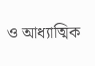ও আধ্যাত্মিক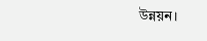উন্নয়ন।